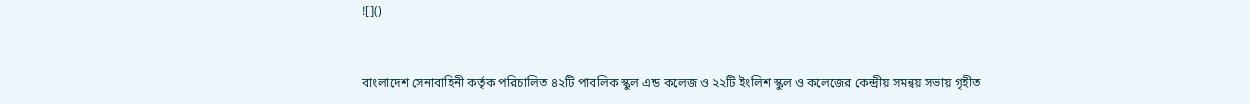![]()


বাংলাদেশ সেনাবাহিনী কর্তৃক পরিচালিত ৪২টি পাবলিক স্কুল এন্ড কলেজ ও ২২টি ইংলিশ স্কুল ও কলেজের কেন্দ্রীয় সমন্বয় সভায় গৃহীত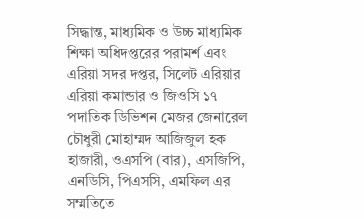সিদ্ধান্ত, মাধ্যমিক ও উচ্চ মাধ্যমিক শিক্ষা অধিদপ্তরের পরামর্শ এবং এরিয়া সদর দপ্তর, সিলেট এরিয়ার এরিয়া কমান্ডার ও জিওসি ১৭ পদাতিক ডিভিশন মেজর জেনারেল চৌধুরী মোহাম্মদ আজিজুল হক হাজারী, ওএসপি (বার), এসজিপি, এনডিসি, পিএসসি, এমফিল এর সম্মতিতে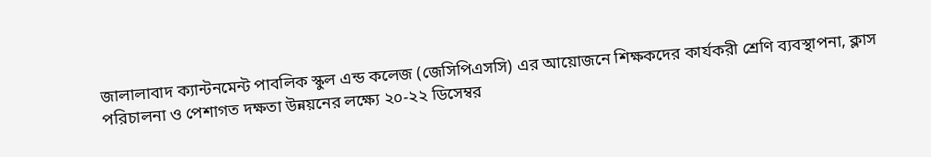জালালাবাদ ক্যান্টনমেন্ট পাবলিক স্কুল এন্ড কলেজ (জেসিপিএসসি) এর আয়োজনে শিক্ষকদের কার্যকরী শ্রেণি ব্যবস্থাপনা, ক্লাস পরিচালনা ও পেশাগত দক্ষতা উন্নয়নের লক্ষ্যে ২০-২২ ডিসেম্বর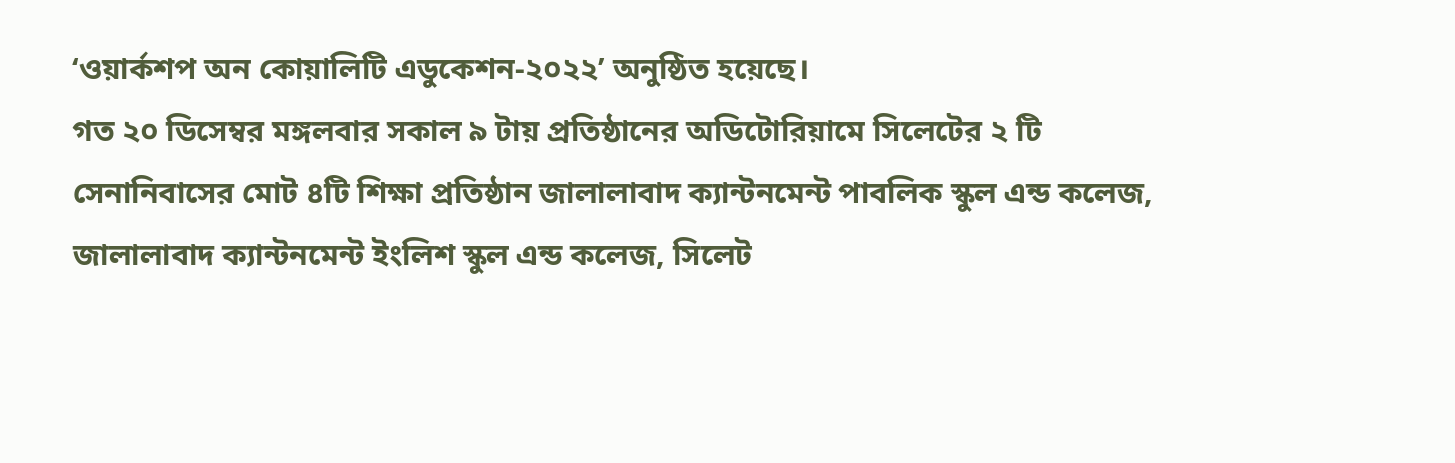‘ওয়ার্কশপ অন কোয়ালিটি এডুকেশন-২০২২’ অনুষ্ঠিত হয়েছে।
গত ২০ ডিসেম্বর মঙ্গলবার সকাল ৯ টায় প্রতিষ্ঠানের অডিটোরিয়ামে সিলেটের ২ টি সেনানিবাসের মোট ৪টি শিক্ষা প্রতিষ্ঠান জালালাবাদ ক্যান্টনমেন্ট পাবলিক স্কুল এন্ড কলেজ, জালালাবাদ ক্যান্টনমেন্ট ইংলিশ স্কুল এন্ড কলেজ, সিলেট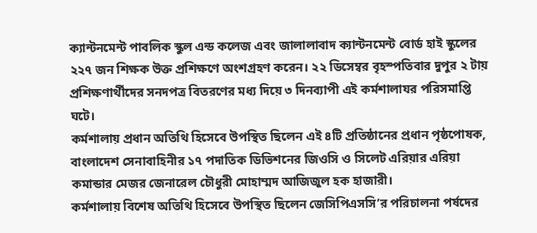ক্যান্টনমেন্ট পাবলিক স্কুল এন্ড কলেজ এবং জালালাবাদ ক্যান্টনমেন্ট বোর্ড হাই স্কুলের ২২৭ জন শিক্ষক উক্ত প্রশিক্ষণে অংশগ্রহণ করেন। ২২ ডিসেম্বর বৃহস্পতিবার দুপুর ২ টায় প্রশিক্ষণার্থীদের সনদপত্র বিতরণের মধ্য দিয়ে ৩ দিনব্যাপী এই কর্মশালাযর পরিসমাপ্তি ঘটে।
কর্মশালায় প্রধান অতিথি হিসেবে উপস্থিত ছিলেন এই ৪টি প্রতিষ্ঠানের প্রধান পৃষ্ঠপোষক, বাংলাদেশ সেনাবাহিনীর ১৭ পদাতিক ডিভিশনের জিওসি ও সিলেট এরিয়ার এরিয়া কমান্ডার মেজর জেনারেল চৌধুরী মোহাম্মদ আজিজুল হক হাজারী।
কর্মশালায় বিশেষ অতিথি হিসেবে উপস্থিত ছিলেন জেসিপিএসসি’র পরিচালনা পর্ষদের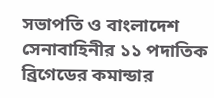সভাপতি ও বাংলাদেশ সেনাবাহিনীর ১১ পদাতিক ব্রিগেডের কমান্ডার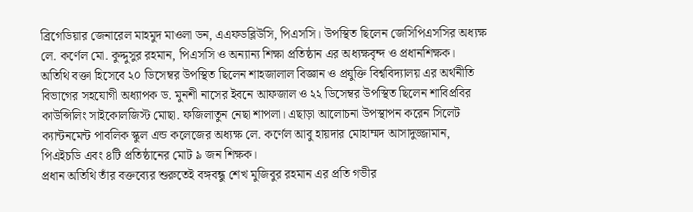ব্রিগেডিয়ার জেনারেল মাহমুদ মাওলা ডন, এএফডব্লিউসি, পিএসসি। উপস্থিত ছিলেন জেসিপিএসসির অধ্যক্ষ লে. কর্ণেল মো. কুদ্দুসুর রহমান, পিএসসি ও অন্যান্য শিক্ষা প্রতিষ্ঠান এর অধ্যক্ষবৃন্দ ও প্রধানশিক্ষক।
অতিথি বক্তা হিসেবে ২০ ডিসেম্বর উপস্থিত ছিলেন শাহজালাল বিজ্ঞান ও প্রযুক্তি বিশ্ববিদ্যালয় এর অর্থনীতি বিভাগের সহযোগী অধ্যাপক ড. মুনশী নাসের ইবনে আফজাল ও ২২ ডিসেম্বর উপস্থিত ছিলেন শাবিপ্রবির কাউন্সিলিং সাইকোলজিস্ট মোছা. ফজিলাতুন নেছা শাপলা। এছাড়া আলোচনা উপস্থাপন করেন সিলেট ক্যান্টনমেন্ট পাবলিক স্কুল এন্ড কলেজের অধ্যক্ষ লে. কর্ণেল আবু হায়দার মোহাম্মদ আসাদুজ্জামান, পিএইচডি এবং ৪টি প্রতিষ্ঠানের মোট ৯ জন শিক্ষক।
প্রধান অতিথি তাঁর বক্তব্যের শুরুতেই বঙ্গবন্ধু শেখ মুজিবুর রহমান এর প্রতি গভীর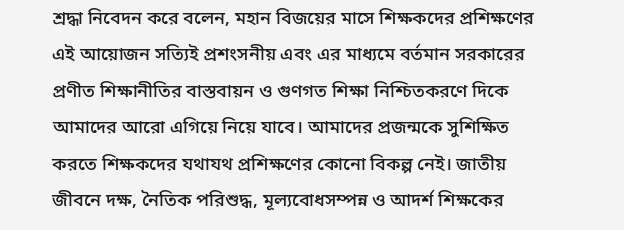শ্রদ্ধা নিবেদন করে বলেন, মহান বিজয়ের মাসে শিক্ষকদের প্রশিক্ষণের এই আয়োজন সত্যিই প্রশংসনীয় এবং এর মাধ্যমে বর্তমান সরকারের প্রণীত শিক্ষানীতির বাস্তবায়ন ও গুণগত শিক্ষা নিশ্চিতকরণে দিকে আমাদের আরো এগিয়ে নিয়ে যাবে। আমাদের প্রজন্মকে সুশিক্ষিত করতে শিক্ষকদের যথাযথ প্রশিক্ষণের কোনো বিকল্প নেই। জাতীয় জীবনে দক্ষ, নৈতিক পরিশুদ্ধ, মূল্যবোধসম্পন্ন ও আদর্শ শিক্ষকের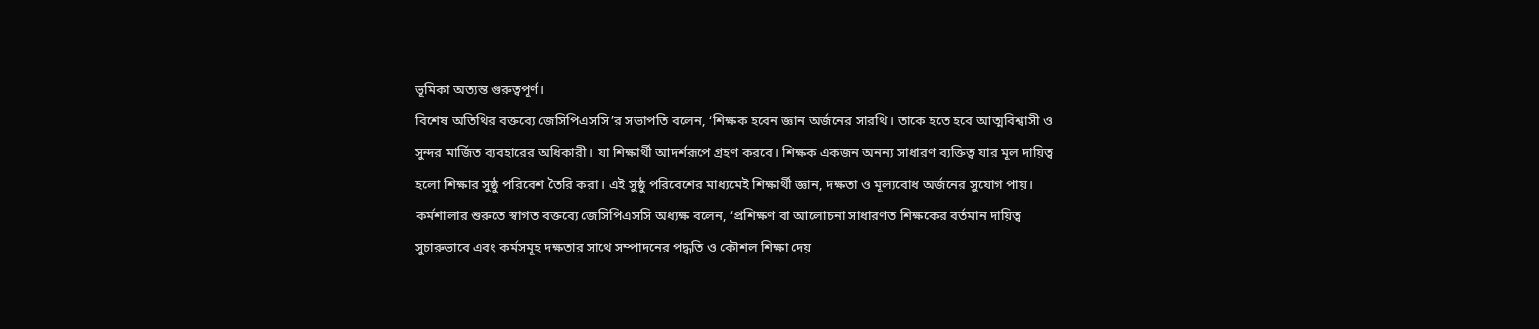ভূমিকা অত্যন্ত গুরুত্বপূর্ণ।
বিশেষ অতিথির বক্তব্যে জেসিপিএসসি’র সভাপতি বলেন, ‘শিক্ষক হবেন জ্ঞান অর্জনের সারথি। তাকে হতে হবে আত্মবিশ্বাসী ও সুন্দর মার্জিত ব্যবহারের অধিকারী। যা শিক্ষার্থী আদর্শরূপে গ্রহণ করবে। শিক্ষক একজন অনন্য সাধারণ ব্যক্তিত্ব যার মূল দায়িত্ব হলো শিক্ষার সুষ্ঠু পরিবেশ তৈরি করা। এই সুষ্ঠু পরিবেশের মাধ্যমেই শিক্ষার্থী জ্ঞান, দক্ষতা ও মূল্যবোধ অর্জনের সুযোগ পায়।
কর্মশালার শুরুতে স্বাগত বক্তব্যে জেসিপিএসসি অধ্যক্ষ বলেন, ‘প্রশিক্ষণ বা আলোচনা সাধারণত শিক্ষকের বর্তমান দায়িত্ব সুচারুভাবে এবং কর্মসমূহ দক্ষতার সাথে সম্পাদনের পদ্ধতি ও কৌশল শিক্ষা দেয়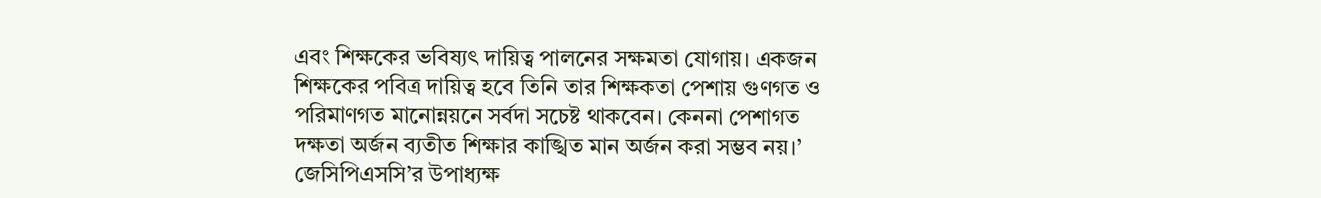এবং শিক্ষকের ভবিষ্যৎ দায়িত্ব পালনের সক্ষমতা যোগায়। একজন শিক্ষকের পবিত্র দায়িত্ব হবে তিনি তার শিক্ষকতা পেশায় গুণগত ও পরিমাণগত মানোন্নয়নে সর্বদা সচেষ্ট থাকবেন। কেননা পেশাগত দক্ষতা অর্জন ব্যতীত শিক্ষার কাঙ্খিত মান অর্জন করা সম্ভব নয়।’
জেসিপিএসসি’র উপাধ্যক্ষ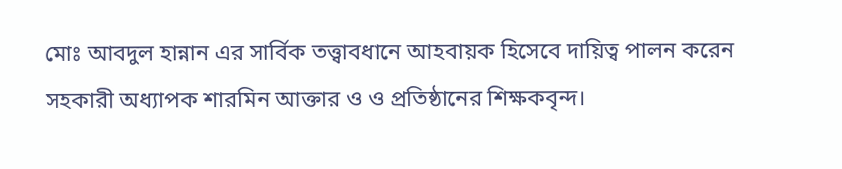মোঃ আবদুল হান্নান এর সার্বিক তত্ত্বাবধানে আহবায়ক হিসেবে দায়িত্ব পালন করেন সহকারী অধ্যাপক শারমিন আক্তার ও ও প্রতিষ্ঠানের শিক্ষকবৃন্দ।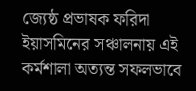জ্যেষ্ঠ প্রভাষক ফরিদা ইয়াসমিনের সঞ্চালনায় এই কর্মশালা অত্যন্ত সফলভাবে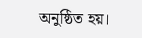অনুষ্ঠিত হয়।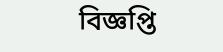বিজ্ঞপ্তি